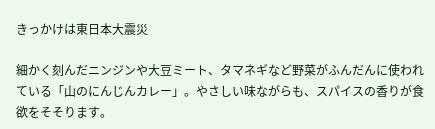きっかけは東日本大震災

細かく刻んだニンジンや大豆ミート、タマネギなど野菜がふんだんに使われている「山のにんじんカレー」。やさしい味ながらも、スパイスの香りが食欲をそそります。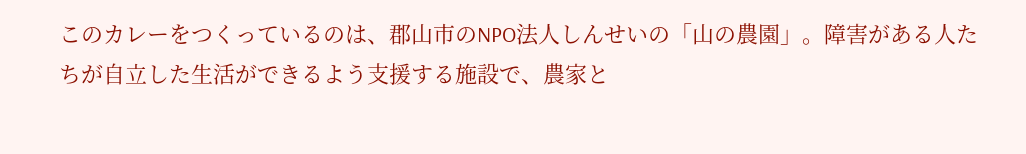このカレーをつくっているのは、郡山市のNPO法人しんせいの「山の農園」。障害がある人たちが自立した生活ができるよう支援する施設で、農家と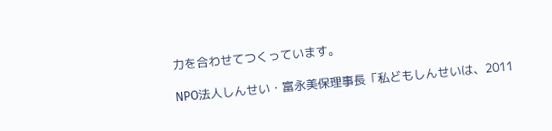力を合わせてつくっています。

NPO法人しんせい・富永美保理事長「私どもしんせいは、2011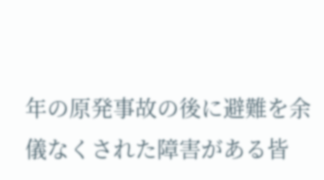年の原発事故の後に避難を余儀なくされた障害がある皆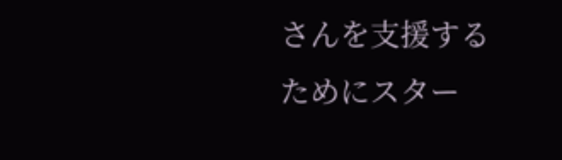さんを支援するためにスター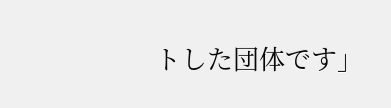トした団体です」